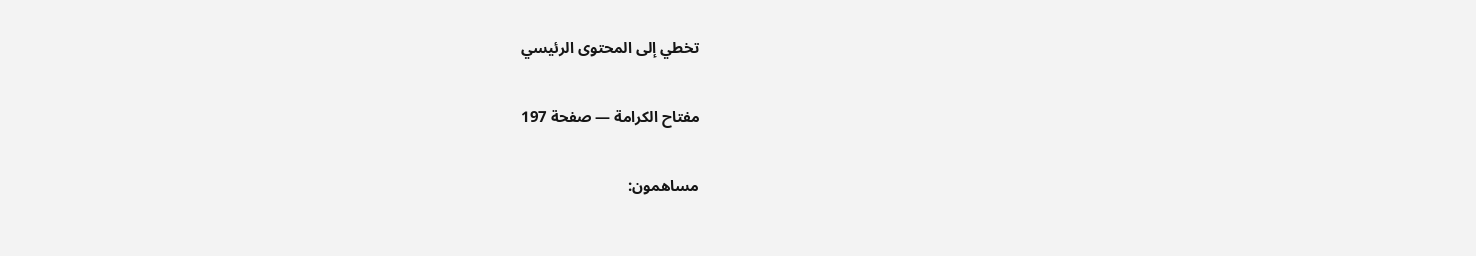تخطي إلى المحتوى الرئيسي

مفتاح الكرامة — صفحة 197

مساهمون: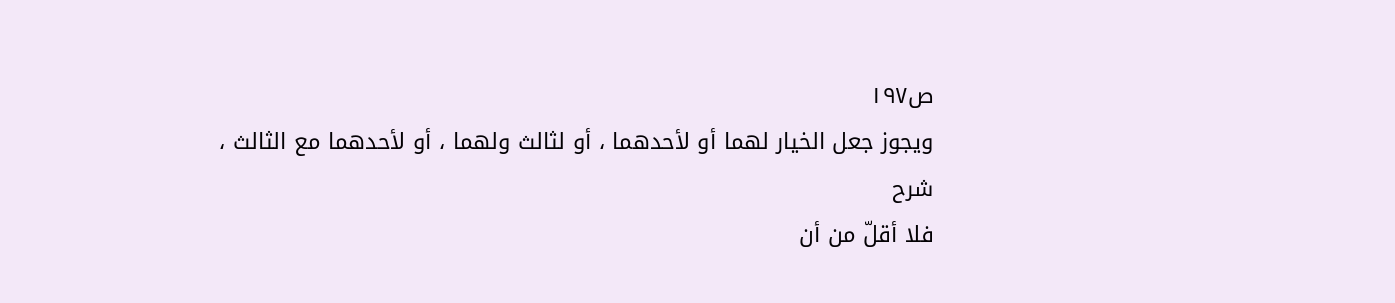ص١٩٧
ويجوز جعل الخيار لهما أو لأحدهما ، أو لثالث ولهما ، أو لأحدهما مع الثالث ،
شرح
فلا أقلّ من أن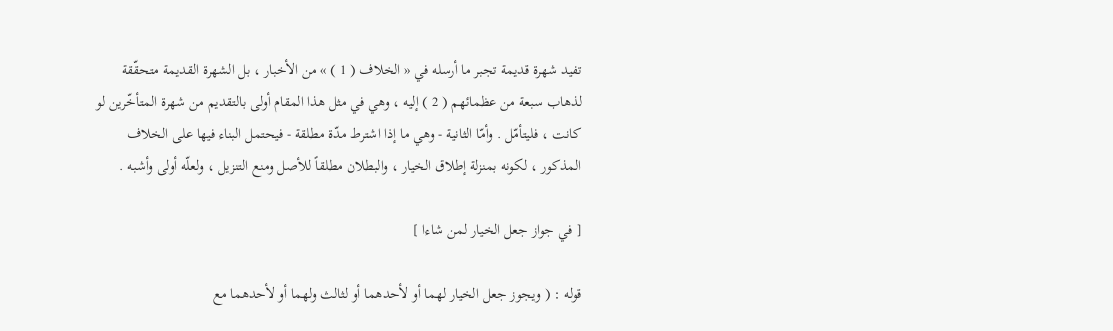تفيد شهرة قديمة تجبر ما أرسله في « الخلاف ( 1 ) » من الأخبار ، بل الشهرة القديمة متحقّقة لذهاب سبعة من عظمائهم ( 2 ) إليه ، وهي في مثل هذا المقام أولى بالتقديم من شهرة المتأخّرين لو كانت ، فليتأمّل . وأمّا الثانية - وهي ما إذا اشترط مدّة مطلقة - فيحتمل البناء فيها على الخلاف المذكور ، لكونه بمنزلة إطلاق الخيار ، والبطلان مطلقاً للأصل ومنع التنزيل ، ولعلّه أولى وأشبه .

[ في جواز جعل الخيار لمن شاءا ]

قوله : ( ويجوز جعل الخيار لهما أو لأحدهما أو لثالث ولهما أو لأحدهما مع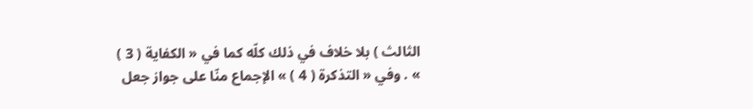الثالث ) بلا خلاف في ذلك كلّه كما في « الكفاية ( 3 ) » . وفي « التذكرة ( 4 ) » الإجماع منّا على جواز جعل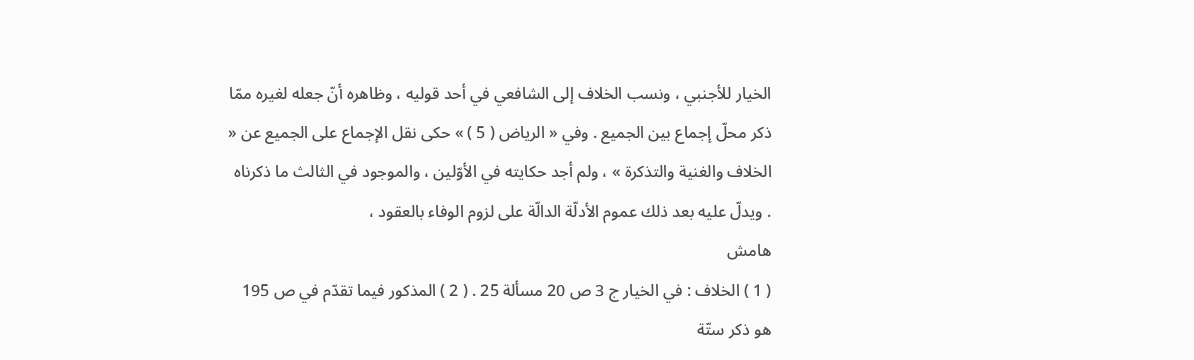الخيار للأجنبي ، ونسب الخلاف إلى الشافعي في أحد قوليه ، وظاهره أنّ جعله لغيره ممّا ذكر محلّ إجماع بين الجميع . وفي « الرياض ( 5 ) » حكى نقل الإجماع على الجميع عن « الخلاف والغنية والتذكرة » ، ولم أجد حكايته في الأوّلين ، والموجود في الثالث ما ذكرناه . ويدلّ عليه بعد ذلك عموم الأدلّة الدالّة على لزوم الوفاء بالعقود ،
هامش
( 1 ) الخلاف : في الخيار ج 3 ص 20 مسألة 25 . ( 2 ) المذكور فيما تقدّم في ص 195 هو ذكر ستّة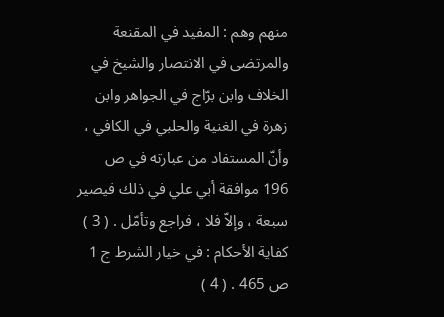منهم وهم : المفيد في المقنعة والمرتضى في الانتصار والشيخ في الخلاف وابن برّاج في الجواهر وابن زهرة في الغنية والحلبي في الكافي ، وأنّ المستفاد من عبارته في ص 196 موافقة أبي علي في ذلك فيصير سبعة ، وإلاّ فلا ، فراجع وتأمّل . ( 3 ) كفاية الأحكام : في خيار الشرط ج 1 ص 465 . ( 4 )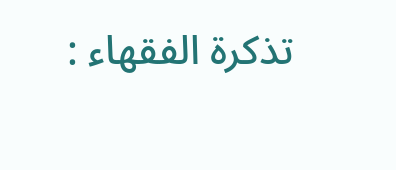تذكرة الفقهاء :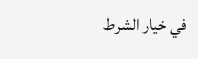في خيار الشرط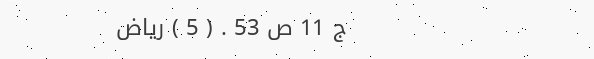ج 11 ص 53 . ( 5 ) رياض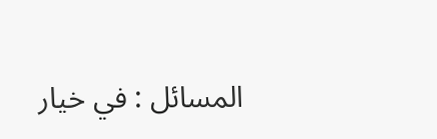المسائل : في خيار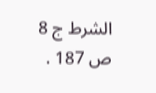الشرط ج 8 ص 187 .